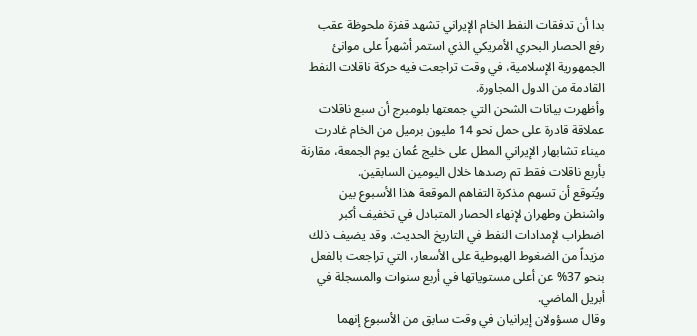بدا أن تدفقات النفط الخام الإيراني تشهد قفزة ملحوظة عقب رفع الحصار البحري الأمريكي الذي استمر أشهراً على موانئ الجمهورية الإسلامية، في وقت تراجعت فيه حركة ناقلات النفط القادمة من الدول المجاورة.
وأظهرت بيانات الشحن التي جمعتها بلومبرج أن سبع ناقلات عملاقة قادرة على حمل نحو 14 مليون برميل من الخام غادرت ميناء تشابهار الإيراني المطل على خليج عُمان يوم الجمعة، مقارنة بأربع ناقلات فقط تم رصدها خلال اليومين السابقين.
ويُتوقع أن تسهم مذكرة التفاهم الموقعة هذا الأسبوع بين واشنطن وطهران لإنهاء الحصار المتبادل في تخفيف أكبر اضطراب لإمدادات النفط في التاريخ الحديث. وقد يضيف ذلك مزيداً من الضغوط الهبوطية على الأسعار، التي تراجعت بالفعل بنحو 37% عن أعلى مستوياتها في أربع سنوات والمسجلة في أبريل الماضي.
وقال مسؤولان إيرانيان في وقت سابق من الأسبوع إنهما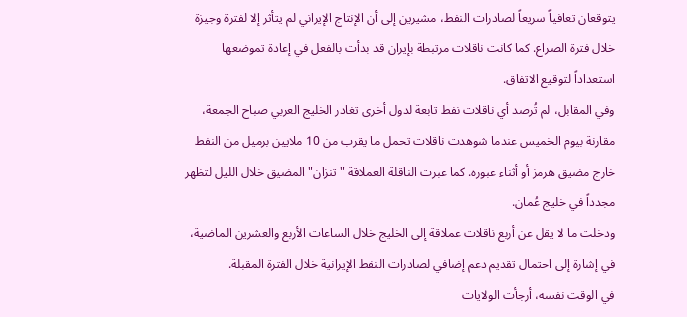يتوقعان تعافياً سريعاً لصادرات النفط، مشيرين إلى أن الإنتاج الإيراني لم يتأثر إلا لفترة وجيزة خلال فترة الصراع. كما كانت ناقلات مرتبطة بإيران قد بدأت بالفعل في إعادة تموضعها استعداداً لتوقيع الاتفاق.
وفي المقابل، لم تُرصد أي ناقلات نفط تابعة لدول أخرى تغادر الخليج العربي صباح الجمعة، مقارنة بيوم الخميس عندما شوهدت ناقلات تحمل ما يقرب من 10 ملايين برميل من النفط خارج مضيق هرمز أو أثناء عبوره. كما عبرت الناقلة العملاقة "تنزان" المضيق خلال الليل لتظهر مجدداً في خليج عُمان.
ودخلت ما لا يقل عن أربع ناقلات عملاقة إلى الخليج خلال الساعات الأربع والعشرين الماضية، في إشارة إلى احتمال تقديم دعم إضافي لصادرات النفط الإيرانية خلال الفترة المقبلة.
في الوقت نفسه، أرجأت الولايات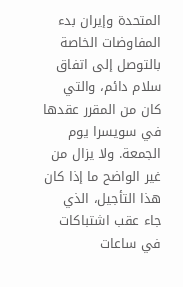المتحدة وإيران بدء المفاوضات الخاصة بالتوصل إلى اتفاق سلام دائم، والتي كان من المقرر عقدها في سويسرا يوم الجمعة. ولا يزال من غير الواضح ما إذا كان هذا التأجيل، الذي جاء عقب اشتباكات في ساعات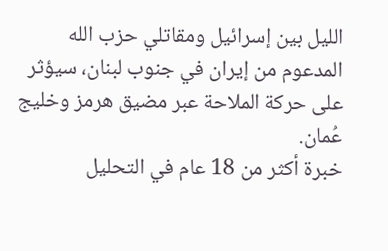الليل بين إسرائيل ومقاتلي حزب الله المدعوم من إيران في جنوب لبنان، سيؤثر على حركة الملاحة عبر مضيق هرمز وخليج عُمان.
خبرة أكثر من 18 عام في التحليل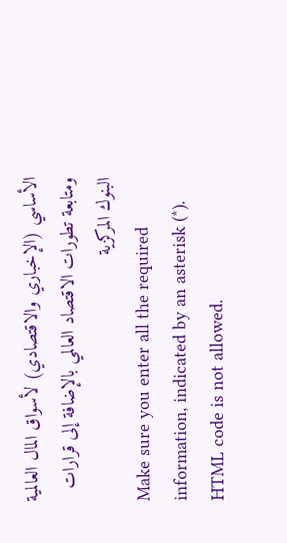الأساسي (الإخباري والاقتصادي) لأسواق المال العالمية ومتابعة تطورات الاقتصاد العالمي بالإضافة إلى قرارات البنوك المركزية
Make sure you enter all the required information, indicated by an asterisk (*). HTML code is not allowed.